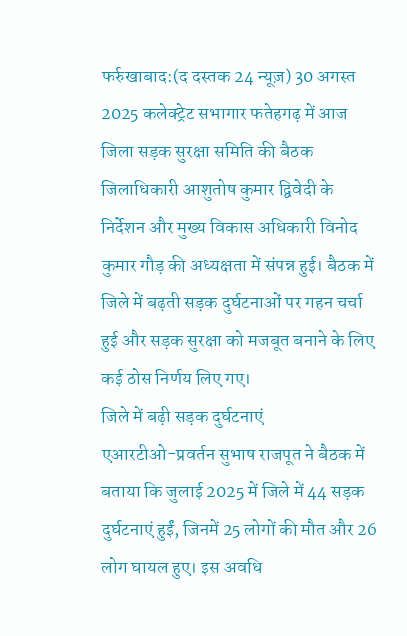फर्रुखाबाद:(द दस्तक 24 न्यूज़) 30 अगस्त 2025 कलेक्ट्रेट सभागार फतेहगढ़ में आज जिला सड़क सुरक्षा समिति की बैठक जिलाधिकारी आशुतोष कुमार द्विवेदी के निर्देशन और मुख्य विकास अधिकारी विनोद कुमार गौड़ की अध्यक्षता में संपन्न हुई। बैठक में जिले में बढ़ती सड़क दुर्घटनाओं पर गहन चर्चा हुई और सड़क सुरक्षा को मजबूत बनाने के लिए कई ठोस निर्णय लिए गए।
जिले में बढ़ी सड़क दुर्घटनाएं
एआरटीओ-प्रवर्तन सुभाष राजपूत ने बैठक में बताया कि जुलाई 2025 में जिले में 44 सड़क दुर्घटनाएं हुईं, जिनमें 25 लोगों की मौत और 26 लोग घायल हुए। इस अवधि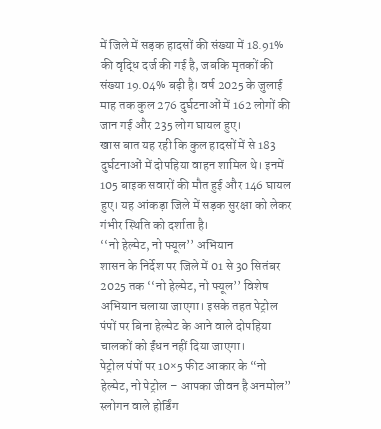में जिले में सड़क हादसों की संख्या में 18.91% की वृद्धि दर्ज की गई है, जबकि मृतकों की संख्या 19.04% बढ़ी है। वर्ष 2025 के जुलाई माह तक कुल 276 दुर्घटनाओं में 162 लोगों की जान गई और 235 लोग घायल हुए।
खास बात यह रही कि कुल हादसों में से 183 दुर्घटनाओं में दोपहिया वाहन शामिल थे। इनमें 105 बाइक सवारों की मौत हुई और 146 घायल हुए। यह आंकड़ा जिले में सड़क सुरक्षा को लेकर गंभीर स्थिति को दर्शाता है।
‘‘नो हेल्मेट, नो फ्यूल’’ अभियान
शासन के निर्देश पर जिले में 01 से 30 सितंबर 2025 तक ‘‘नो हेल्मेट, नो फ्यूल’’ विशेष अभियान चलाया जाएगा। इसके तहत पेट्रोल पंपों पर बिना हेल्मेट के आने वाले दोपहिया चालकों को ईंधन नहीं दिया जाएगा।
पेट्रोल पंपों पर 10×5 फीट आकार के “नो हेल्मेट, नो पेट्रोल – आपका जीवन है अनमोल” स्लोगन वाले होर्डिंग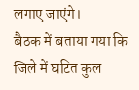लगाए जाएंगे।
बैठक में बताया गया कि जिले में घटित कुल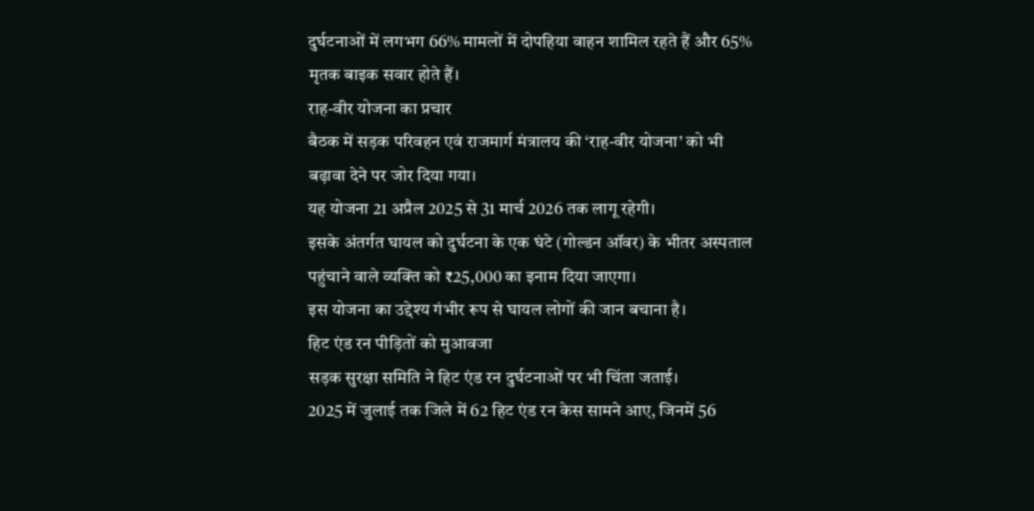दुर्घटनाओं में लगभग 66% मामलों में दोपहिया वाहन शामिल रहते हैं और 65% मृतक बाइक सवार होते हैं।
राह-वीर योजना का प्रचार
बैठक में सड़क परिवहन एवं राजमार्ग मंत्रालय की ‘राह-वीर योजना’ को भी बढ़ावा देने पर जोर दिया गया।
यह योजना 21 अप्रैल 2025 से 31 मार्च 2026 तक लागू रहेगी।
इसके अंतर्गत घायल को दुर्घटना के एक घंटे (गोल्डन ऑवर) के भीतर अस्पताल पहुंचाने वाले व्यक्ति को ₹25,000 का इनाम दिया जाएगा।
इस योजना का उद्देश्य गंभीर रूप से घायल लोगों की जान बचाना है।
हिट एंड रन पीड़ितों को मुआवजा
सड़क सुरक्षा समिति ने हिट एंड रन दुर्घटनाओं पर भी चिंता जताई।
2025 में जुलाई तक जिले में 62 हिट एंड रन केस सामने आए, जिनमें 56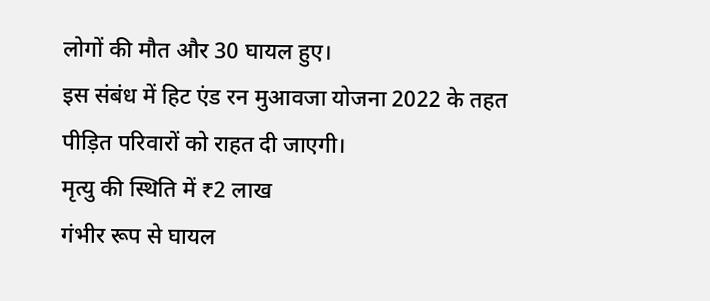लोगों की मौत और 30 घायल हुए।
इस संबंध में हिट एंड रन मुआवजा योजना 2022 के तहत पीड़ित परिवारों को राहत दी जाएगी।
मृत्यु की स्थिति में ₹2 लाख
गंभीर रूप से घायल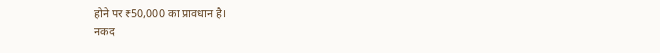होने पर ₹50,000 का प्रावधान है।
नकद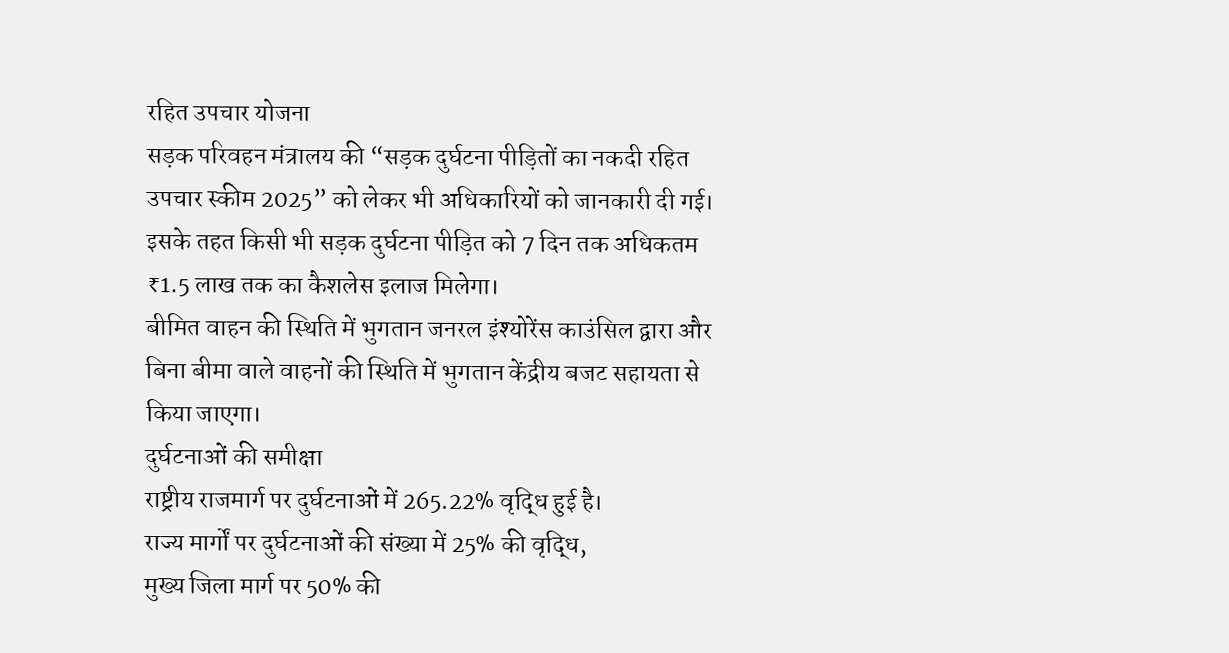रहित उपचार योजना
सड़क परिवहन मंत्रालय की “सड़क दुर्घटना पीड़ितों का नकदी रहित उपचार स्कीम 2025” को लेकर भी अधिकारियों को जानकारी दी गई।
इसके तहत किसी भी सड़क दुर्घटना पीड़ित को 7 दिन तक अधिकतम ₹1.5 लाख तक का कैशलेस इलाज मिलेगा।
बीमित वाहन की स्थिति में भुगतान जनरल इंश्योरेंस काउंसिल द्वारा और बिना बीमा वाले वाहनों की स्थिति में भुगतान केंद्रीय बजट सहायता से किया जाएगा।
दुर्घटनाओं की समीक्षा
राष्ट्रीय राजमार्ग पर दुर्घटनाओं में 265.22% वृद्धि हुई है।
राज्य मार्गों पर दुर्घटनाओं की संख्या में 25% की वृद्धि,
मुख्य जिला मार्ग पर 50% की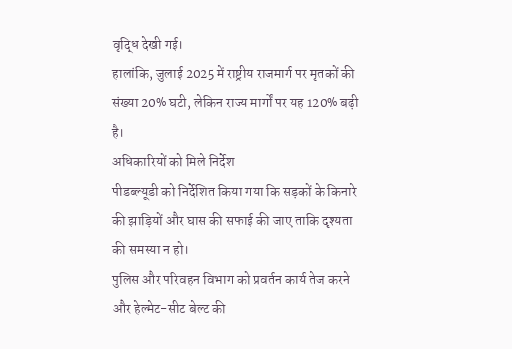वृद्धि देखी गई।
हालांकि, जुलाई 2025 में राष्ट्रीय राजमार्ग पर मृतकों की संख्या 20% घटी, लेकिन राज्य मार्गों पर यह 120% बढ़ी है।
अधिकारियों को मिले निर्देश
पीडब्ल्यूडी को निर्देशित किया गया कि सड़कों के किनारे की झाड़ियों और घास की सफाई की जाए ताकि दृश्यता की समस्या न हो।
पुलिस और परिवहन विभाग को प्रवर्तन कार्य तेज करने और हेल्मेट-सीट बेल्ट की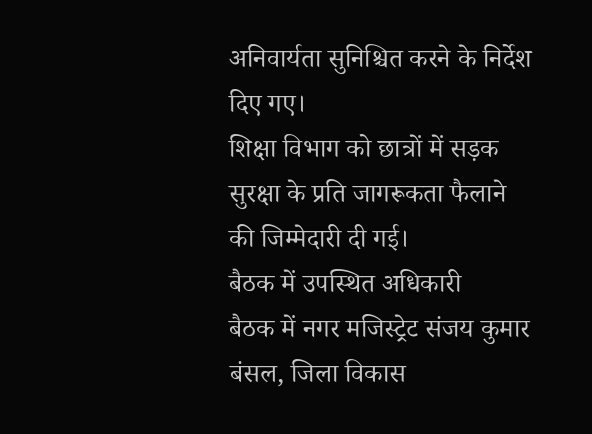अनिवार्यता सुनिश्चित करने के निर्देश दिए गए।
शिक्षा विभाग को छात्रों में सड़क सुरक्षा के प्रति जागरूकता फैलाने की जिम्मेदारी दी गई।
बैठक में उपस्थित अधिकारी
बैठक में नगर मजिस्ट्रेट संजय कुमार बंसल, जिला विकास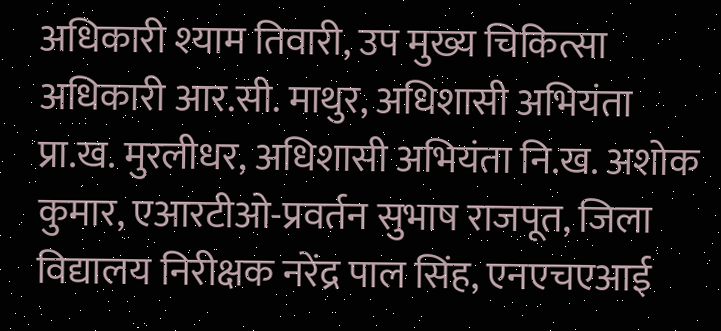अधिकारी श्याम तिवारी, उप मुख्य चिकित्सा अधिकारी आर.सी. माथुर, अधिशासी अभियंता प्रा.ख. मुरलीधर, अधिशासी अभियंता नि.ख. अशोक कुमार, एआरटीओ-प्रवर्तन सुभाष राजपूत, जिला विद्यालय निरीक्षक नरेंद्र पाल सिंह, एनएचएआई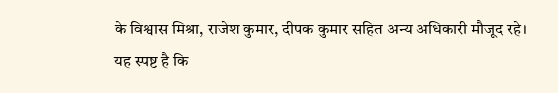के विश्वास मिश्रा, राजेश कुमार, दीपक कुमार सहित अन्य अधिकारी मौजूद रहे।
यह स्पष्ट है कि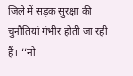जिले में सड़क सुरक्षा की चुनौतियां गंभीर होती जा रही हैं। ‘‘नो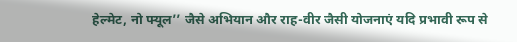हेल्मेट, नो फ्यूल’’ जैसे अभियान और राह-वीर जैसी योजनाएं यदि प्रभावी रूप से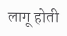लागू होती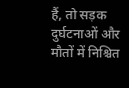हैं, तो सड़क दुर्घटनाओं और मौतों में निश्चित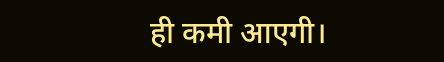ही कमी आएगी।